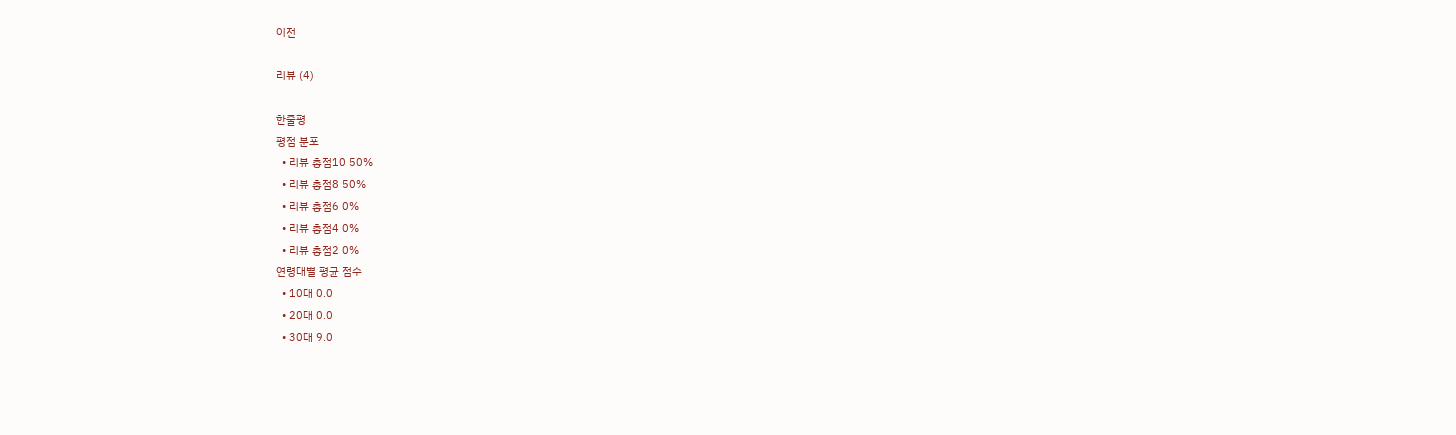이전

리뷰 (4)

한줄평
평점 분포
  • 리뷰 총점10 50%
  • 리뷰 총점8 50%
  • 리뷰 총점6 0%
  • 리뷰 총점4 0%
  • 리뷰 총점2 0%
연령대별 평균 점수
  • 10대 0.0
  • 20대 0.0
  • 30대 9.0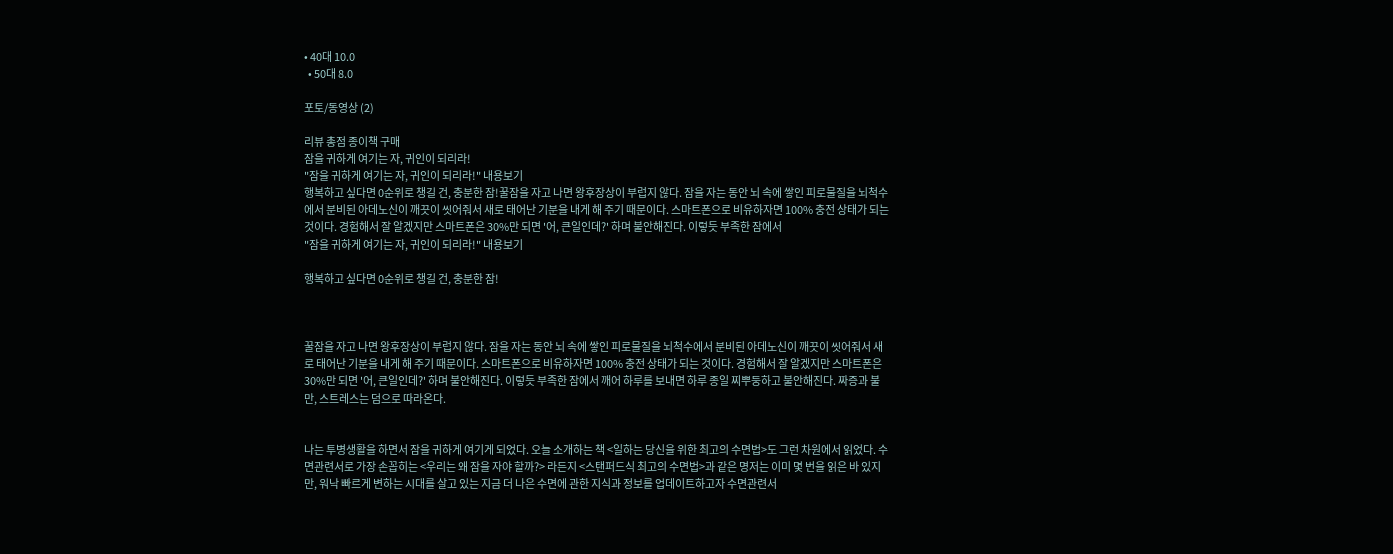• 40대 10.0
  • 50대 8.0

포토/동영상 (2)

리뷰 총점 종이책 구매
잠을 귀하게 여기는 자, 귀인이 되리라!
"잠을 귀하게 여기는 자, 귀인이 되리라!" 내용보기
행복하고 싶다면 0순위로 챙길 건, 충분한 잠!꿀잠을 자고 나면 왕후장상이 부럽지 않다. 잠을 자는 동안 뇌 속에 쌓인 피로물질을 뇌척수에서 분비된 아데노신이 깨끗이 씻어줘서 새로 태어난 기분을 내게 해 주기 때문이다. 스마트폰으로 비유하자면 100% 충전 상태가 되는 것이다. 경험해서 잘 알겠지만 스마트폰은 30%만 되면 '어, 큰일인데?' 하며 불안해진다. 이렇듯 부족한 잠에서
"잠을 귀하게 여기는 자, 귀인이 되리라!" 내용보기

행복하고 싶다면 0순위로 챙길 건, 충분한 잠!



꿀잠을 자고 나면 왕후장상이 부럽지 않다. 잠을 자는 동안 뇌 속에 쌓인 피로물질을 뇌척수에서 분비된 아데노신이 깨끗이 씻어줘서 새로 태어난 기분을 내게 해 주기 때문이다. 스마트폰으로 비유하자면 100% 충전 상태가 되는 것이다. 경험해서 잘 알겠지만 스마트폰은 30%만 되면 '어, 큰일인데?' 하며 불안해진다. 이렇듯 부족한 잠에서 깨어 하루를 보내면 하루 종일 찌뿌둥하고 불안해진다. 짜증과 불만, 스트레스는 덤으로 따라온다.


나는 투병생활을 하면서 잠을 귀하게 여기게 되었다. 오늘 소개하는 책 <일하는 당신을 위한 최고의 수면법>도 그런 차원에서 읽었다. 수면관련서로 가장 손꼽히는 <우리는 왜 잠을 자야 할까?> 라든지 <스탠퍼드식 최고의 수면법>과 같은 명저는 이미 몇 번을 읽은 바 있지만, 워낙 빠르게 변하는 시대를 살고 있는 지금 더 나은 수면에 관한 지식과 정보를 업데이트하고자 수면관련서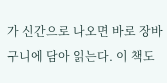가 신간으로 나오면 바로 장바구니에 담아 읽는다. 이 책도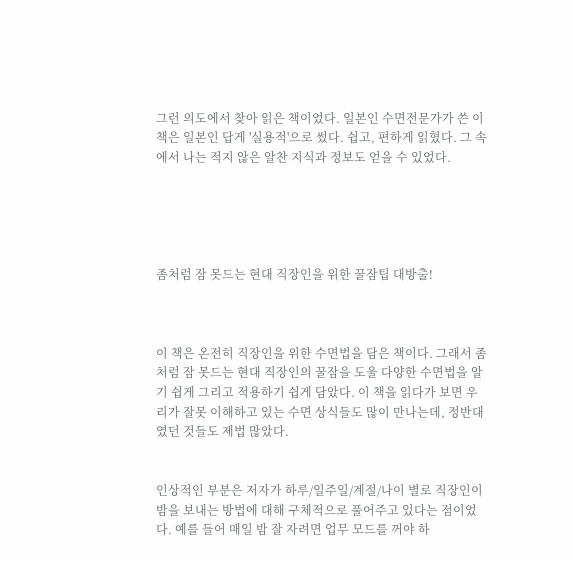그런 의도에서 찾아 읽은 책이었다. 일본인 수면전문가가 쓴 이 책은 일본인 답게 '실용적'으로 썼다. 쉽고, 편하게 읽혔다. 그 속에서 나는 적지 않은 알찬 지식과 정보도 얻을 수 있었다.





좀처럼 잠 못드는 현대 직장인을 위한 꿀잠팁 대방출!



이 책은 온전히 직장인을 위한 수면법을 담은 책이다. 그래서 좀처럼 잠 못드는 현대 직장인의 꿀잠을 도울 다양한 수면법을 알기 쉽게 그리고 적용하기 쉽게 담았다. 이 책을 읽다가 보면 우리가 잘못 이해하고 있는 수면 상식들도 많이 만나는데, 정반대였던 것들도 제법 많았다.


인상적인 부분은 저자가 하루/일주일/계절/나이 별로 직장인이 밤을 보내는 방법에 대해 구체적으로 풀어주고 있다는 점이었다. 예를 들어 매일 밤 잘 자려면 업무 모드를 꺼야 하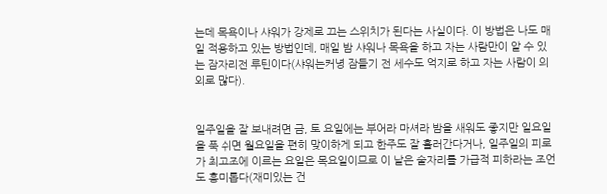는데 목욕이나 샤워가 강제로 끄는 스위치가 된다는 사실이다. 이 방법은 나도 매일 적용하고 있는 방법인데, 매일 밤 샤워나 목욕을 하고 자는 사람만이 알 수 있는 잠자리전 루틴이다(샤워는커녕 잠들기 전 세수도 억지로 하고 자는 사람이 의외로 많다).


일주일을 잘 보내려면 금, 토 요일에는 부어라 마셔라 밤을 새워도 좋지만 일요일을 푹 쉬면 월요일을 편히 맞이하게 되고 한주도 잘 흘러간다거나, 일주일의 피로가 최고조에 이르는 요일은 목요일이므로 이 날은 술자리를 가급적 피하라는 조언도 흥미롭다(재미있는 건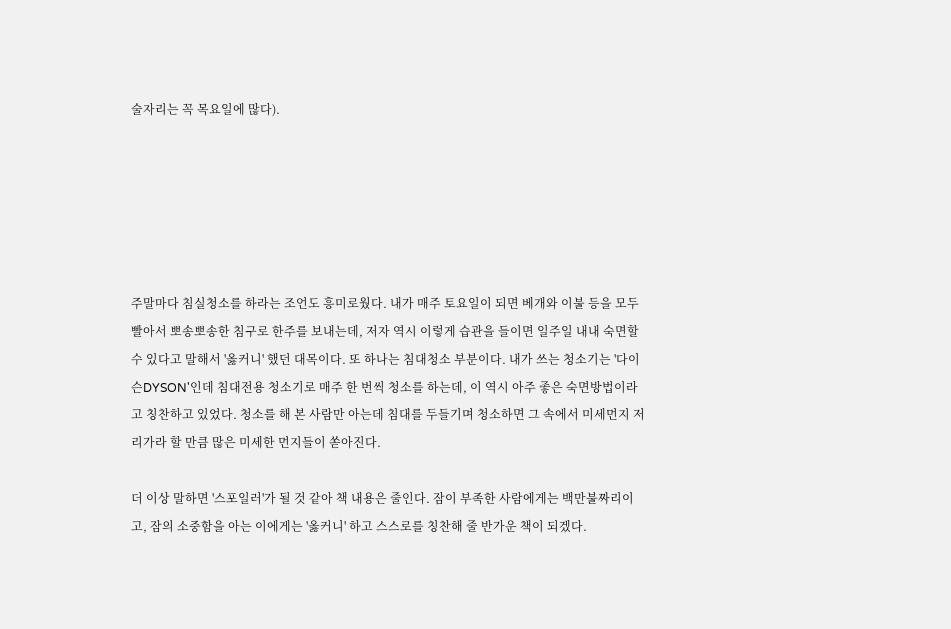술자리는 꼭 목요일에 많다).






주말마다 침실청소를 하라는 조언도 흥미로웠다. 내가 매주 토요일이 되면 베개와 이불 등을 모두 빨아서 뽀송뽀송한 침구로 한주를 보내는데, 저자 역시 이렇게 습관을 들이면 일주일 내내 숙면할 수 있다고 말해서 '옳커니' 했던 대목이다. 또 하나는 침대청소 부분이다. 내가 쓰는 청소기는 '다이슨DYSON'인데 침대전용 청소기로 매주 한 번씩 청소를 하는데, 이 역시 아주 좋은 숙면방법이라고 칭찬하고 있었다. 청소를 해 본 사람만 아는데 침대를 두들기며 청소하면 그 속에서 미세먼지 저리가라 할 만큼 많은 미세한 먼지들이 쏟아진다.

더 이상 말하면 '스포일러'가 될 것 같아 책 내용은 줄인다. 잠이 부족한 사람에게는 백만불짜리이고, 잠의 소중함을 아는 이에게는 '옳커니' 하고 스스로를 칭찬해 줄 반가운 책이 되겠다.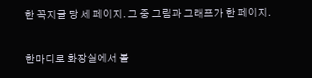한 꼭지글 당 세 페이지. 그 중 그림과 그래프가 한 페이지.

한마디로 화장실에서 볼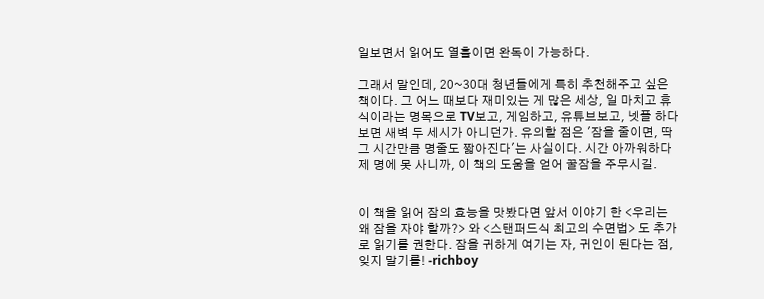일보면서 읽어도 열흘이면 완독이 가능하다.

그래서 말인데, 20~30대 청년들에게 특히 추천해주고 싶은 책이다. 그 어느 때보다 재미있는 게 많은 세상, 일 마치고 휴식이라는 명목으로 TV보고, 게임하고, 유튜브보고, 넷플 하다 보면 새벽 두 세시가 아니던가. 유의할 점은 '잠을 줄이면, 딱 그 시간만큼 명줄도 짧아진다'는 사실이다. 시간 아까워하다 제 명에 못 사니까, 이 책의 도움을 얻어 꿀잠을 주무시길.


이 책을 읽어 잠의 효능을 맛봤다면 앞서 이야기 한 <우리는 왜 잠을 자야 할까?> 와 <스탠퍼드식 최고의 수면법> 도 추가로 읽기를 권한다. 잠을 귀하게 여기는 자, 귀인이 된다는 점, 잊지 말기를! -richboy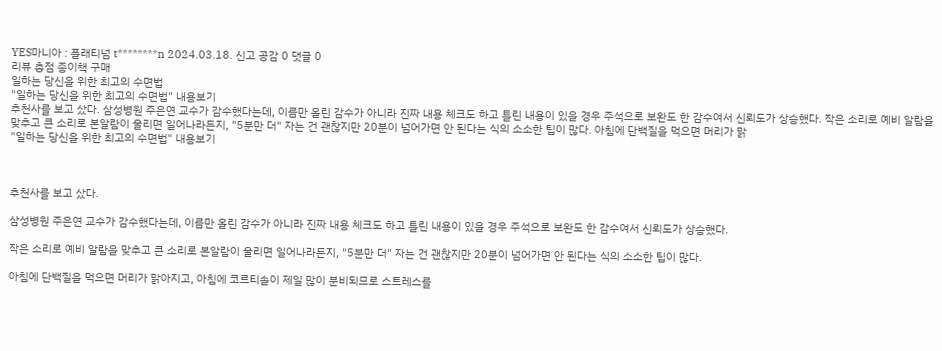YES마니아 : 플래티넘 t********n 2024.03.18. 신고 공감 0 댓글 0
리뷰 총점 종이책 구매
일하는 당신을 위한 최고의 수면법
"일하는 당신을 위한 최고의 수면법" 내용보기
추천사를 보고 샀다. 삼성병원 주은연 교수가 감수했다는데, 이름만 올린 감수가 아니라 진짜 내용 체크도 하고 틀린 내용이 있을 경우 주석으로 보완도 한 감수여서 신뢰도가 상승했다. 작은 소리로 예비 알람을 맞추고 큰 소리로 본알람이 울리면 일어나라든지, "5분만 더" 자는 건 괜찮지만 20분이 넘어가면 안 된다는 식의 소소한 팁이 많다. 아침에 단백질을 먹으면 머리가 맑
"일하는 당신을 위한 최고의 수면법" 내용보기



추천사를 보고 샀다.

삼성병원 주은연 교수가 감수했다는데, 이름만 올린 감수가 아니라 진짜 내용 체크도 하고 틀린 내용이 있을 경우 주석으로 보완도 한 감수여서 신뢰도가 상승했다.

작은 소리로 예비 알람을 맞추고 큰 소리로 본알람이 울리면 일어나라든지, "5분만 더" 자는 건 괜찮지만 20분이 넘어가면 안 된다는 식의 소소한 팁이 많다.

아침에 단백질을 먹으면 머리가 맑아지고, 아침에 코르티솔이 제일 많이 분비되므로 스트레스를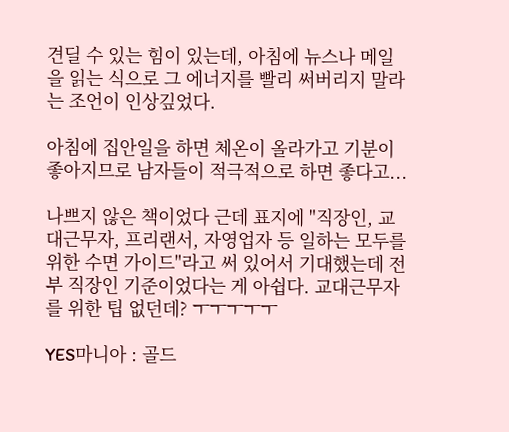견딜 수 있는 힘이 있는데, 아침에 뉴스나 메일을 읽는 식으로 그 에너지를 빨리 써버리지 말라는 조언이 인상깊었다.

아침에 집안일을 하면 체온이 올라가고 기분이 좋아지므로 남자들이 적극적으로 하면 좋다고...

나쁘지 않은 책이었다 근데 표지에 "직장인, 교대근무자, 프리랜서, 자영업자 등 일하는 모두를 위한 수면 가이드"라고 써 있어서 기대했는데 전부 직장인 기준이었다는 게 아쉽다. 교대근무자를 위한 팁 없던데? ㅜㅜㅜㅜㅜ

YES마니아 : 골드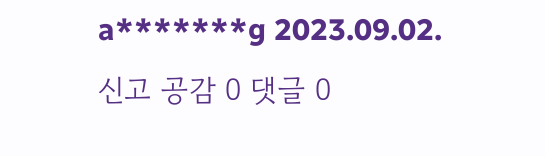a*******g 2023.09.02. 신고 공감 0 댓글 0